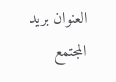العنوان بريد المجتمع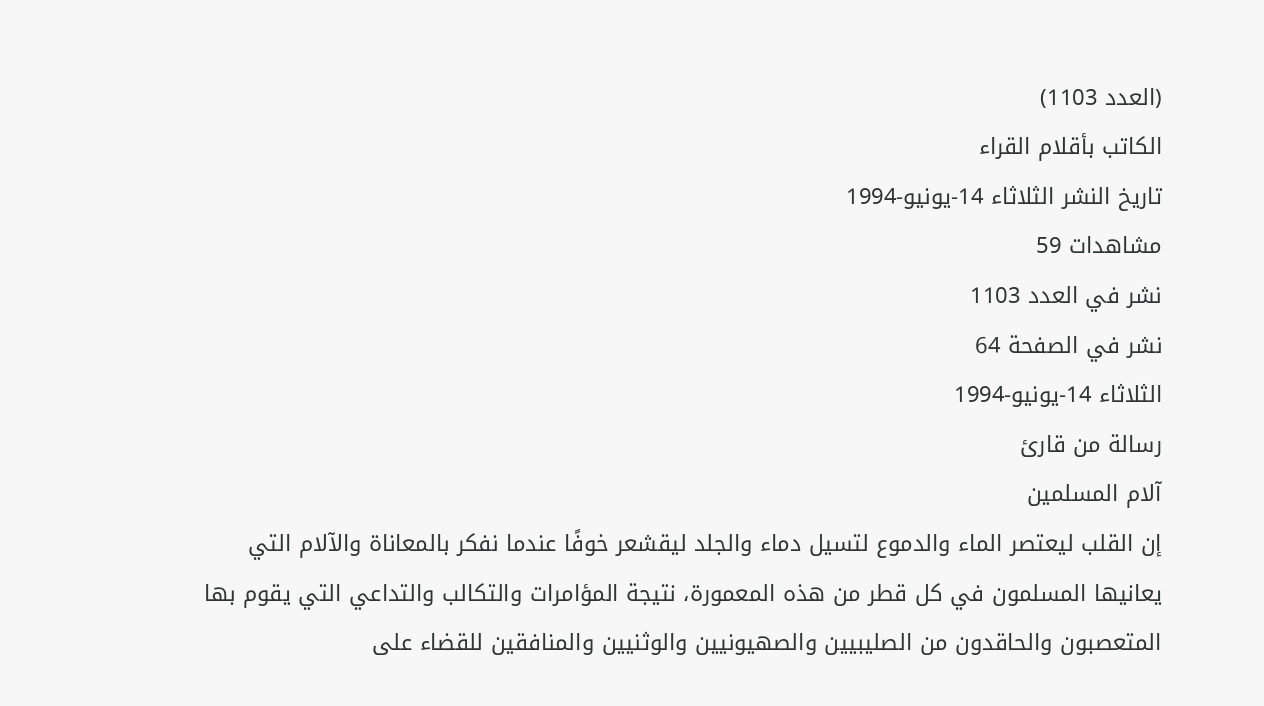(العدد 1103)
الكاتب بأقلام القراء
تاريخ النشر الثلاثاء 14-يونيو-1994
مشاهدات 59
نشر في العدد 1103
نشر في الصفحة 64
الثلاثاء 14-يونيو-1994
رسالة من قارئ
آلام المسلمين
إن القلب ليعتصر الماء والدموع لتسيل دماء والجلد ليقشعر خوفًا عندما نفكر بالمعاناة والآلام التي يعانيها المسلمون في كل قطر من هذه المعمورة، نتيجة المؤامرات والتكالب والتداعي التي يقوم بها المتعصبون والحاقدون من الصليبيين والصهيونيين والوثنيين والمنافقين للقضاء على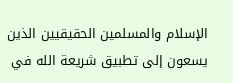الإسلام والمسلمين الحقيقيين الذين يسعون إلى تطبيق شريعة الله في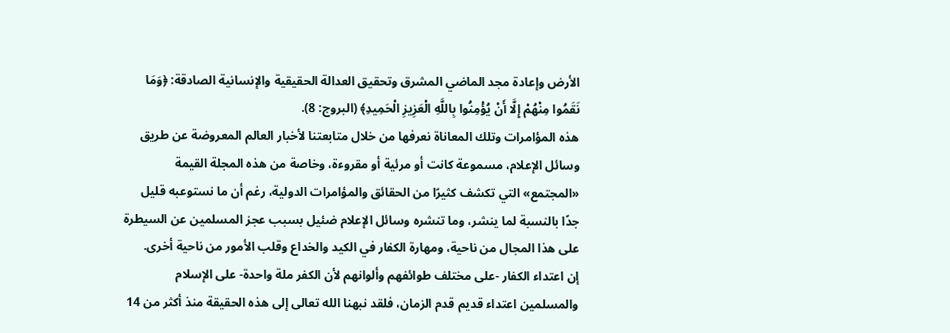الأرض وإعادة مجد الماضي المشرق وتحقيق العدالة الحقيقية والإنسانية الصادقة: ﴿وَمَا نَقَمُوا مِنْهُمْ إِلَّا أَنْ يُؤْمِنُوا بِاللَّهِ الْعَزِيزِ الْحَمِيدِ﴾ (البروج: 8).
هذه المؤامرات وتلك المعاناة نعرفها من خلال متابعتنا لأخبار العالم المعروضة عن طريق وسائل الإعلام، مسموعة كانت أو مرئية أو مقروءة، وخاصة من هذه المجلة القيمة «المجتمع» التي تكشف كثيرًا من الحقائق والمؤامرات الدولية، رغم أن ما نستوعبه قليل جدًا بالنسبة لما ينشر، وما تنشره وسائل الإعلام ضئيل بسبب عجز المسلمين عن السيطرة على هذا المجال من ناحية، ومهارة الكفار في الكيد والخداع وقلب الأمور من ناحية أخرى.
إن اعتداء الكفار -على مختلف طوائفهم وألوانهم لأن الكفر ملة واحدة- على الإسلام والمسلمين اعتداء قديم قدم الزمان، فلقد نبهنا الله تعالى إلى هذه الحقيقة منذ أكثر من 14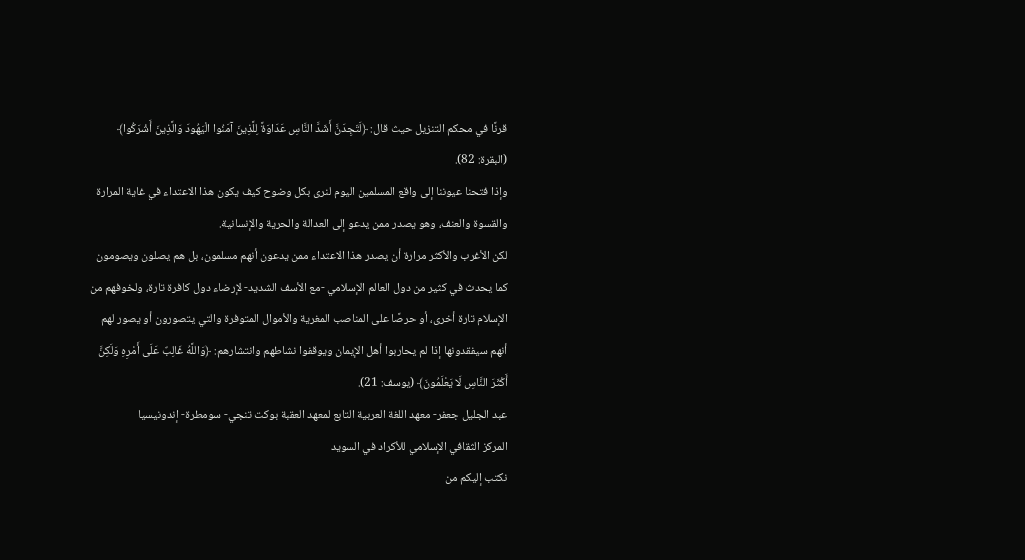قرنًا في محكم التنزيل حيث قال: ﴿لَتَجِدَنَّ أَشَدَّ النَّاسِ عَدَاوَةً لِلَّذِينَ آمَنُوا الْيَهُودَ وَالَّذِينَ أَشْرَكُوا﴾ (البقرة: 82).
وإذا فتحنا عيوننا إلى واقع المسلمين اليوم لنرى بكل وضوح كيف يكون هذا الاعتداء في غاية المرارة والقسوة والعنف، وهو يصدر ممن يدعو إلى العدالة والحرية والإنسانية.
لكن الأغرب والأكثر مرارة أن يصدر هذا الاعتداء ممن يدعون أنهم مسلمون، بل هم يصلون ويصومون كما يحدث في كثير من دول العالم الإسلامي -مع الأسف الشديد- لإرضاء دول كافرة تارة، ولخوفهم من الإسلام تارة أخرى، أو حرصًا على المناصب المغرية والأموال المتوفرة والتي يتصورون أو يصور لهم أنهم سيفقدونها إذا لم يحاربوا أهل الإيمان ويوقفوا نشاطهم وانتشارهم: ﴿وَاللَّهُ غَالِبٌ عَلَى أَمْرِهِ وَلَكِنَّ أَكْثَرَ النَّاسِ لَا يَعْلَمُونَ﴾ (يوسف: 21).
عبد الجليل جعفر- معهد اللغة العربية التابع لمعهد العقبة بوكت تنجي- سومطرة- إندونيسيا
المركز الثقافي الإسلامي للأكراد في السويد
نكتب إليكم من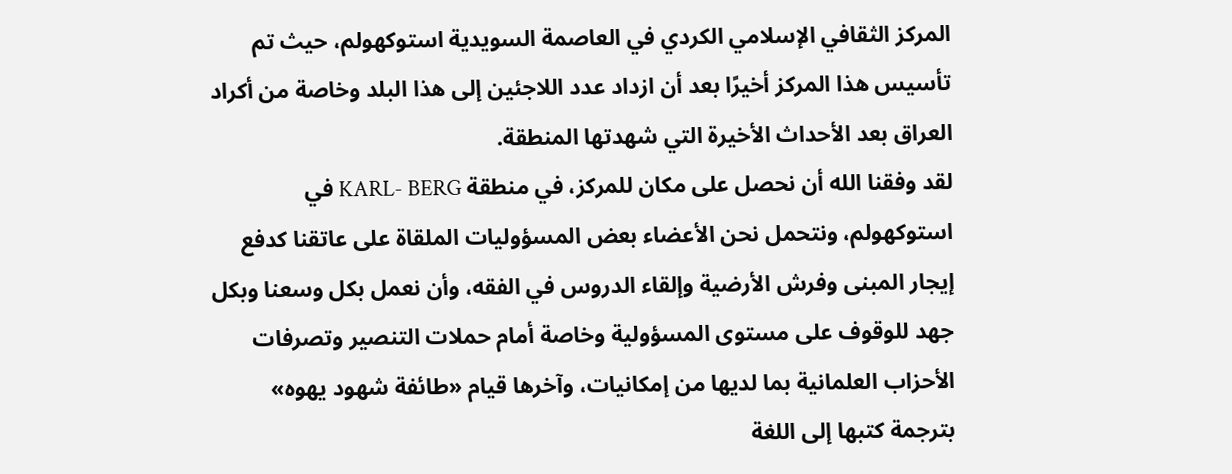المركز الثقافي الإسلامي الكردي في العاصمة السويدية استوكهولم، حيث تم تأسيس هذا المركز أخيرًا بعد أن ازداد عدد اللاجئين إلى هذا البلد وخاصة من أكراد العراق بعد الأحداث الأخيرة التي شهدتها المنطقة.
لقد وفقنا الله أن نحصل على مكان للمركز، في منطقة KARL- BERG في استوكهولم، ونتحمل نحن الأعضاء بعض المسؤوليات الملقاة على عاتقنا كدفع إيجار المبنى وفرش الأرضية وإلقاء الدروس في الفقه، وأن نعمل بكل وسعنا وبكل جهد للوقوف على مستوى المسؤولية وخاصة أمام حملات التنصير وتصرفات الأحزاب العلمانية بما لديها من إمكانيات، وآخرها قيام «طائفة شهود يهوه» بترجمة كتبها إلى اللغة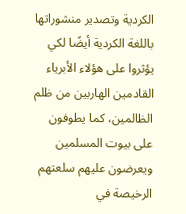الكردية وتصدير منشوراتها باللغة الكردية أيضًا لكي يؤثروا على هؤلاء الأبرياء القادمين الهاربين من ظلم الظالمين، كما يطوفون على بيوت المسلمين ويعرضون عليهم سلعتهم الرخيصة في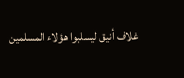غلاف أنيق ليسلبوا هؤلاء المسلمين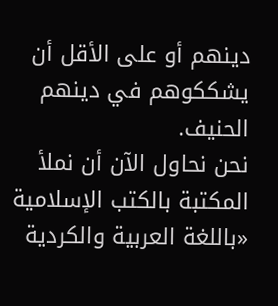دينهم أو على الأقل أن يشككوهم في دينهم الحنيف.
نحن نحاول الآن أن نملأ المكتبة بالكتب الإسلامية «باللغة العربية والكردية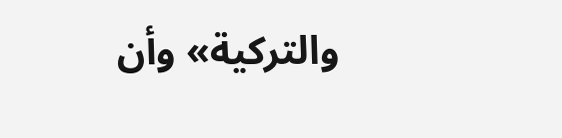والتركية» وأن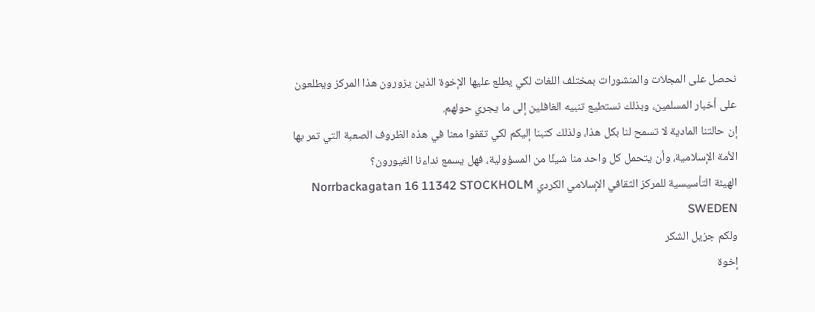نحصل على المجلات والمنشورات بمختلف اللغات لكي يطلع عليها الإخوة الذين يزورون هذا المركز ويطلعون على أخبار المسلمين، وبذلك نستطيع تنبيه الغافلين إلى ما يجري حولهم.
إن حالتنا المادية لا تسمح لنا بكل هذا، ولذلك كتبنا إليكم لكي تقفوا معنا في هذه الظروف الصعبة التي تمر بها الأمة الإسلامية، وأن يتحمل كل واحد منا شيئًا من المسؤولية، فهل يسمع نداءنا الغيورون؟
الهيئة التأسيسية للمركز الثقافي الإسلامي الكردي Norrbackagatan 16 11342 STOCKHOLM SWEDEN
ولكم جزيل الشكر
إخوة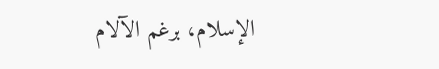الإسلام، برغم الآلام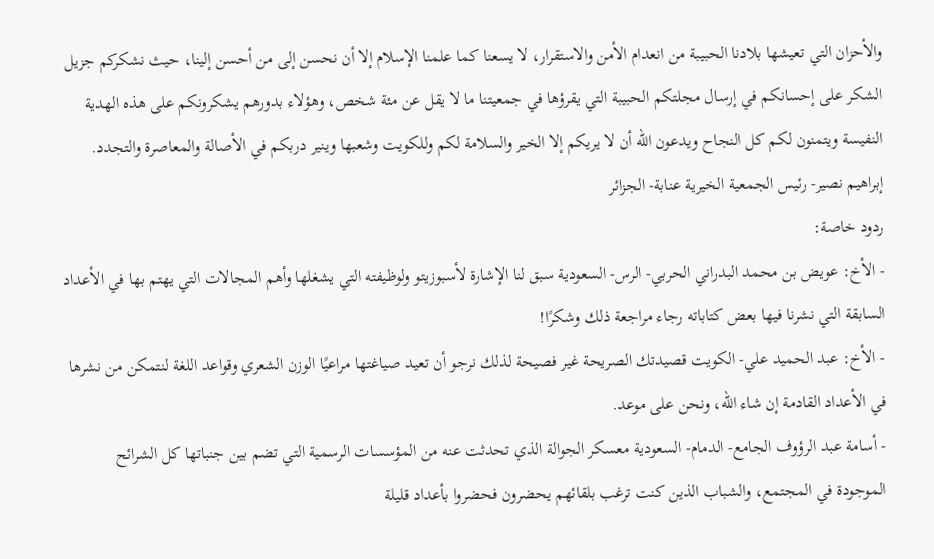والأحزان التي تعيشها بلادنا الحبيبة من انعدام الأمن والاستقرار، لا يسعنا كما علمنا الإسلام إلا أن نحسن إلى من أحسن إلينا، حيث نشكركم جزيل الشكر على إحسانكم في إرسال مجلتكم الحبيبة التي يقرؤها في جمعيتنا ما لا يقل عن مئة شخص، وهؤلاء بدورهم يشكرونكم على هذه الهدية النفيسة ويتمنون لكم كل النجاح ويدعون الله أن لا يريكم إلا الخير والسلامة لكم وللكويت وشعبها وينير دربكم في الأصالة والمعاصرة والتجدد.
إبراهيم نصير- رئيس الجمعية الخيرية عنابة- الجزائر
ردود خاصة:
- الأخ: عويض بن محمد البدراني الحربي- الرس- السعودية سبق لنا الإشارة لأسبوزيتو ولوظيفته التي يشغلها وأهم المجالات التي يهتم بها في الأعداد السابقة التي نشرنا فيها بعض كتاباته رجاء مراجعة ذلك وشكرًا!
- الأخ: عبد الحميد علي- الكويت قصيدتك الصريحة غير فصيحة لذلك نرجو أن تعيد صياغتها مراعيًا الوزن الشعري وقواعد اللغة لنتمكن من نشرها في الأعداد القادمة إن شاء الله، ونحن على موعد.
- أسامة عبد الرؤوف الجامع- الدمام- السعودية معسكر الجوالة الذي تحدثت عنه من المؤسسات الرسمية التي تضم بين جنباتها كل الشرائح الموجودة في المجتمع، والشباب الذين كنت ترغب بلقائهم يحضرون فحضروا بأعداد قليلة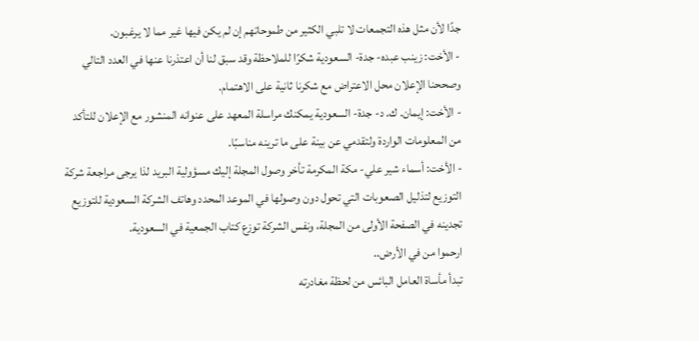جدًا لأن مثل هذه التجمعات لا تلبي الكثير من طموحاتهم إن لم يكن فيها غير مما لا يرغبون.
- الأخت: زينب عبده- جدة- السعودية شكرًا للملاحظة وقد سبق لنا أن اعتذرنا عنها في العدد التالي وصححنا الإعلان محل الاعتراض مع شكرنا ثانية على الاهتمام.
- الأخت: إيمان. ك. د- جدة- السعودية يمكنك مراسلة المعهد على عنوانه المنشور مع الإعلان للتأكد من المعلومات الواردة ولتقدمي عن بينة على ما ترينه مناسبًا.
- الأخت: أسماء شير علي- مكة المكرمة تأخر وصول المجلة إليك مسؤولية البريد لذا يرجى مراجعة شركة التوزيع لتذليل الصعوبات التي تحول دون وصولها في الموعد المحدد وهاتف الشركة السعودية للتوزيع تجدينه في الصفحة الأولى من المجلة، ونفس الشركة توزع كتاب الجمعية في السعودية.
ارحموا من في الأرض..
تبدأ مأساة العامل البائس من لحظة مغادرته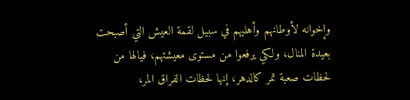وإخوانه لأوطانهم وأهليهم في سبيل لقمة العيش التي أصبحت بعيدة المنال، ولكي يرفعوا من مستوى معيشتهم، فيالها من لحظات صعبة تمر كالدهر، إنها لحظات الفراق المر،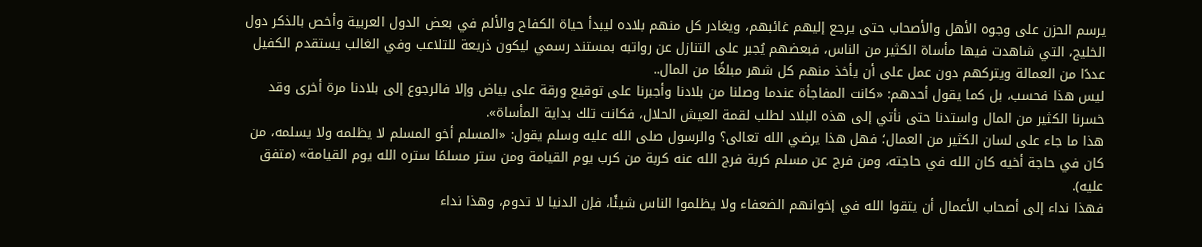يرسم الحزن على وجوه الأهل والأصحاب حتى يرجع إليهم غائبهم، ويغادر كل منهم بلاده ليبدأ حياة الكفاح والألم في بعض الدول العربية وأخص بالذكر دول الخليج، التي شاهدت فيها مأساة الكثير من الناس، فبعضهم يُجبر على التنازل عن رواتبه بمستند رسمي ليكون ذريعة للتلاعب وفي الغالب يستقدم الكفيل عددًا من العمالة ويتركهم دون عمل على أن يأخذ منهم كل شهر مبلغًا من المال..
ليس هذا فحسب، بل كما يقول أحدهم: «كانت المفاجأة عندما وصلنا من بلادنا وأجبرنا على توقيع ورقة على بياض وإلا فالرجوع إلى بلادنا مرة أخرى وقد خسرنا الكثير من المال واستدنا حتى نأتي إلى هذه البلاد لطلب لقمة العيش الحلال، فكانت تلك بداية المأساة».
هذا ما جاء على لسان الكثير من العمال؛ فهل هذا يرضي الله تعالى؟ والرسول صلى الله عليه وسلم يقول: «المسلم أخو المسلم لا يظلمه ولا يسلمه، من كان في حاجة أخيه كان الله في حاجته، ومن فرج عن مسلم كربة فرج الله عنه كربة من كرب يوم القيامة ومن ستر مسلمًا ستره الله يوم القيامة» (متفق عليه).
فهذا نداء إلى أصحاب الأعمال أن يتقوا الله في إخوانهم الضعفاء ولا يظلموا الناس شيئًا، فإن الدنيا لا تدوم، وهذا نداء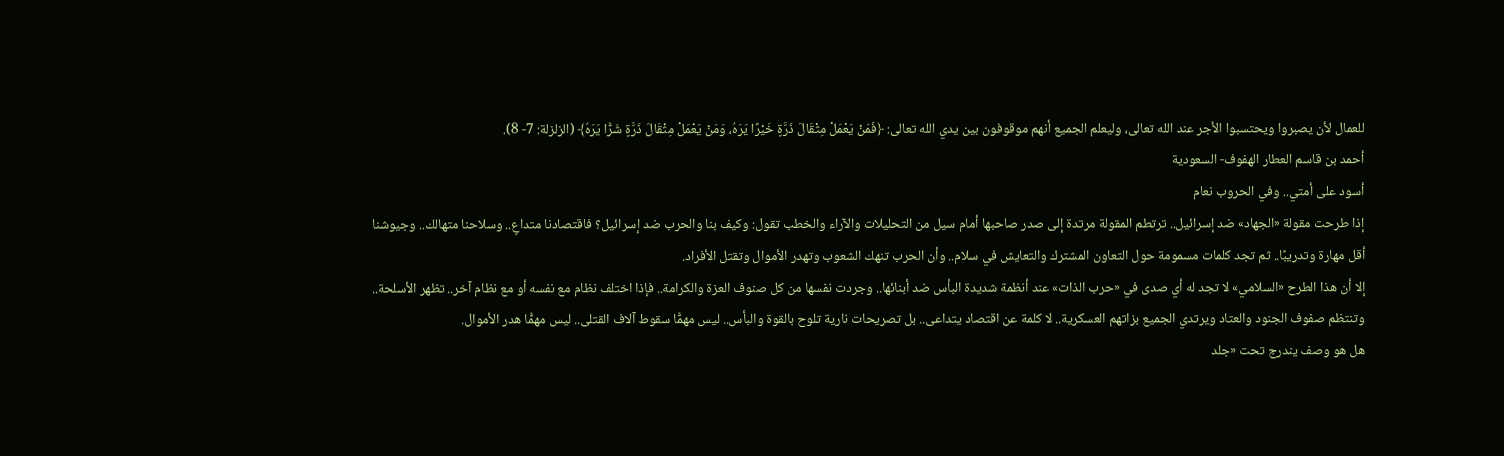للعمال لأن يصبروا ويحتسبوا الأجر عند الله تعالى، وليعلم الجميع أنهم موقوفون بين يدي الله تعالى: ﴿فَمَنْ يَعْمَلْ مِثْقَالَ ذَرَّةٍ خَيْرًا يَرَهُ، وَمَنْ يَعْمَلْ مِثْقَالَ ذَرَّةٍ شَرًّا يَرَهُ﴾ (الزلزلة: 7- 8).
أحمد بن قاسم العطار الهفوف- السعودية
أسود على أمتي.. وفي الحروب نعام
إذا طرحت مقولة «الجهاد» ضد إسرائيل.. ترتطم المقولة مرتدة إلى صدر صاحبها أمام سيل من التحليلات والآراء والخطب تقول: وكيف بنا والحرب ضد إسرائيل؟ فاقتصادنا متداعٍ.. وسلاحنا متهالك.. وجيوشنا أقل مهارة وتدريبًا.. ثم تجد كلمات مسمومة حول التعاون المشترك والتعايش في سلام.. وأن الحرب تنهك الشعوب وتهدر الأموال وتقتل الأفراد.
إلا أن هذا الطرح «السلامي» لا تجد له أي صدى في «حرب الذات» عند أنظمة شديدة البأس ضد أبنائها.. وجردت نفسها من كل صنوف العزة والكرامة.. فإذا اختلف نظام مع نفسه أو مع نظام آخر.. تظهر الأسلحة.. وتنتظم صفوف الجنود والعتاد ويرتدي الجميع بزاتهم العسكرية.. لا كلمة عن اقتصاد يتداعى.. بل تصريحات نارية تلوح بالقوة والبأس.. ليس مهمًّا سقوط آلاف القتلى.. ليس مهمًّا هدر الأموال.
هل هو وصف يندرج تحت «جلد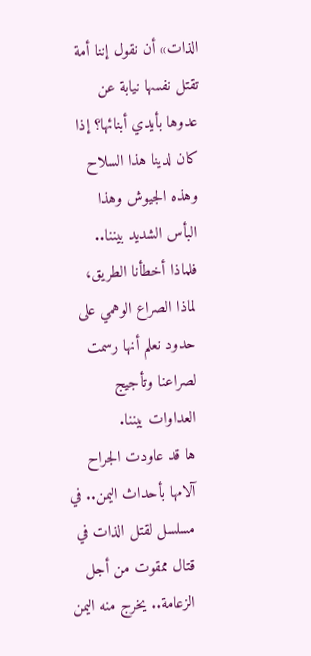الذات» أن نقول إننا أمة تقتل نفسها نيابة عن عدوها بأيدي أبنائها؟ إذا كان لدينا هذا السلاح وهذه الجيوش وهذا البأس الشديد بيننا.. فلماذا أخطأنا الطريق، لماذا الصراع الوهمي على حدود نعلم أنها رسمت لصراعنا وتأجيج العداوات بيننا.
ها قد عاودت الجراح آلامها بأحداث اليمن.. في مسلسل لقتل الذات في قتال ممقوت من أجل الزعامة.. يخرج منه اليمن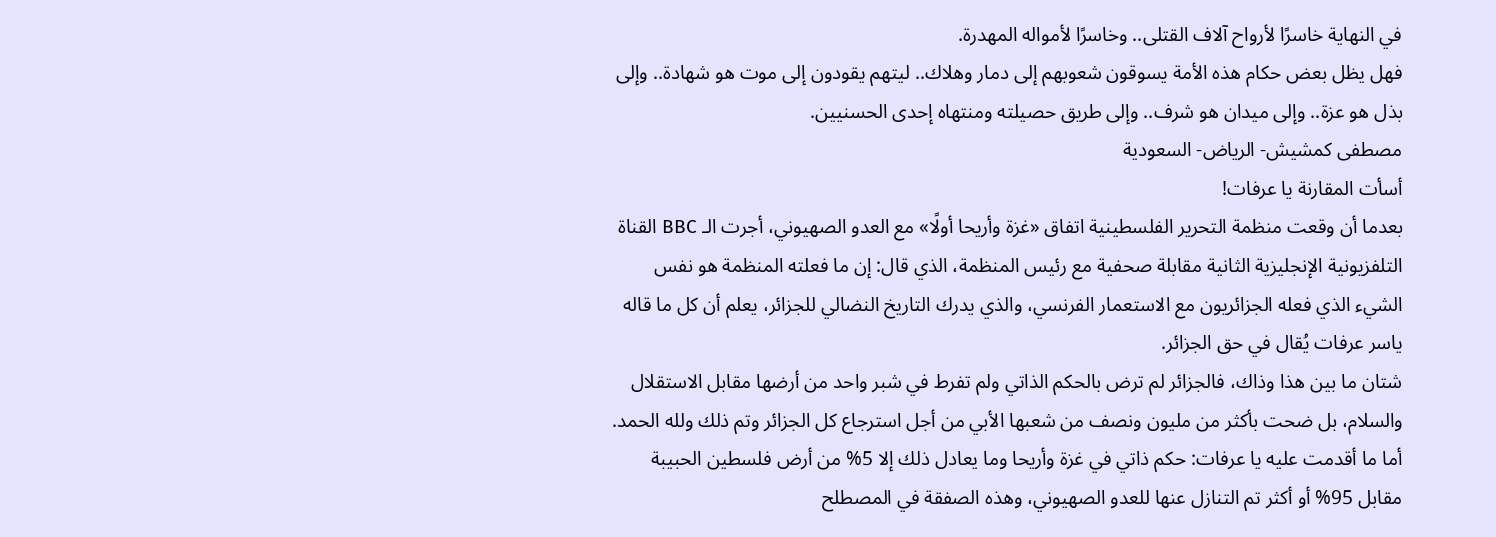في النهاية خاسرًا لأرواح آلاف القتلى.. وخاسرًا لأمواله المهدرة.
فهل يظل بعض حكام هذه الأمة يسوقون شعوبهم إلى دمار وهلاك.. ليتهم يقودون إلى موت هو شهادة.. وإلى بذل هو عزة.. وإلى ميدان هو شرف.. وإلى طريق حصيلته ومنتهاه إحدى الحسنيين.
مصطفى كمشيش- الرياض- السعودية
أسأت المقارنة يا عرفات!
بعدما أن وقعت منظمة التحرير الفلسطينية اتفاق «غزة وأريحا أولًا» مع العدو الصهيوني، أجرت الـ BBC القناة التلفزيونية الإنجليزية الثانية مقابلة صحفية مع رئيس المنظمة، الذي قال: إن ما فعلته المنظمة هو نفس الشيء الذي فعله الجزائريون مع الاستعمار الفرنسي، والذي يدرك التاريخ النضالي للجزائر، يعلم أن كل ما قاله ياسر عرفات يُقال في حق الجزائر.
شتان ما بين هذا وذاك، فالجزائر لم ترض بالحكم الذاتي ولم تفرط في شبر واحد من أرضها مقابل الاستقلال والسلام، بل ضحت بأكثر من مليون ونصف من شعبها الأبي من أجل استرجاع كل الجزائر وتم ذلك ولله الحمد.
أما ما أقدمت عليه يا عرفات: حكم ذاتي في غزة وأريحا وما يعادل ذلك إلا 5% من أرض فلسطين الحبيبة مقابل 95% أو أكثر تم التنازل عنها للعدو الصهيوني، وهذه الصفقة في المصطلح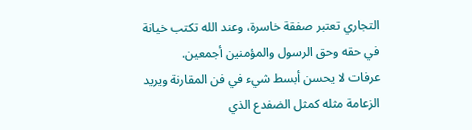التجاري تعتبر صفقة خاسرة، وعند الله تكتب خيانة في حقه وحق الرسول والمؤمنين أجمعين.
عرفات لا يحسن أبسط شيء في فن المقارنة ويريد الزعامة مثله كمثل الضفدع الذي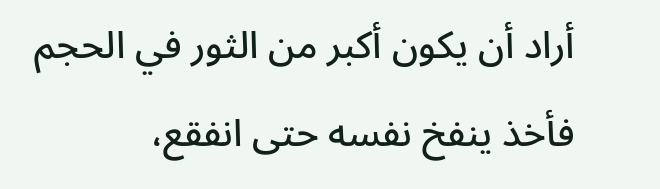أراد أن يكون أكبر من الثور في الحجم فأخذ ينفخ نفسه حتى انفقع،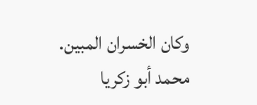وكان الخسران المبين.
محمد أبو زكريا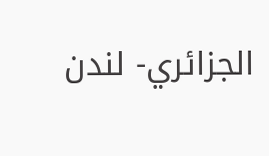الجزائري- لندن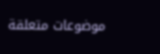موضوعات متعلقة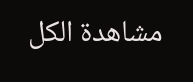مشاهدة الكل